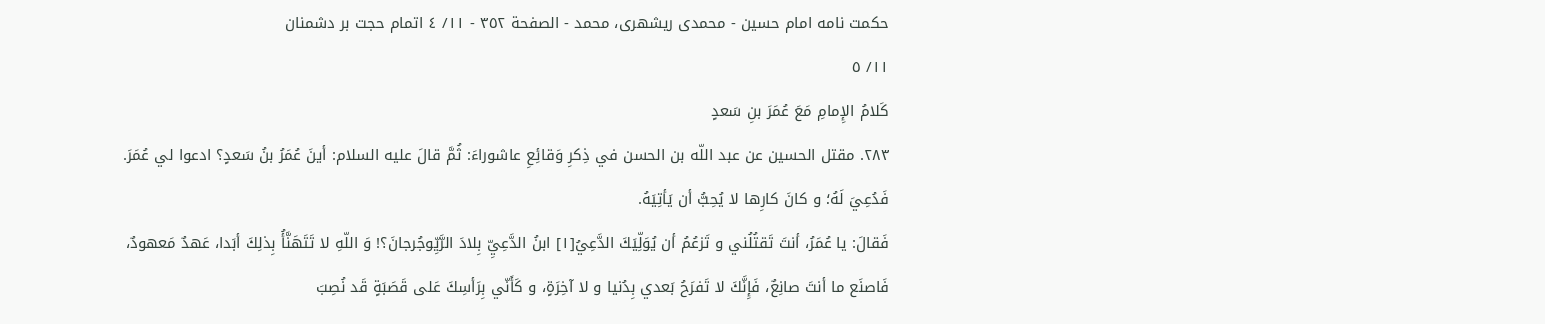حكمت نامه امام حسين - محمدی ریشهری، محمد - الصفحة ٣٥٢ - ١١/ ٤ اتمام حجت بر دشمنان
١١/ ٥
كَلامُ الإِمامِ مَعَ عُمَرَ بنِ سَعدٍ
٢٨٣. مقتل الحسين عن عبد اللّه بن الحسن في ذِكرِ وَقائِعِ عاشوراءَ: ثُمَّ قالَ عليه السلام: أينَ عُمَرُ بنُ سَعدٍ؟ ادعوا لي عُمَرَ. فَدُعِيَ لَهُ؛ و كانَ كارِها لا يُحِبُّ أن يَأتِيَهُ.
فَقالَ: يا عُمَرُ، أنتَ تَقتُلُني و تَزعُمُ أن يُوَلِّيَكَ الدَّعِيُ[١] ابنُ الدَّعِيِّ بِلادَ الرَّيِّوجُرجانَ؟! وَ اللّهِ لا تَتَهَنَّأُ بِذلِكَ أبَدا، عَهدٌ مَعهودٌ، فَاصنَع ما أنتَ صانِعٌ، فَإِنَّكَ لا تَفرَحُ بَعدي بِدُنيا و لا آخِرَةٍ، و كَأَنّي بِرَأسِكَ عَلى قَصَبَةٍ قَد نُصِبَ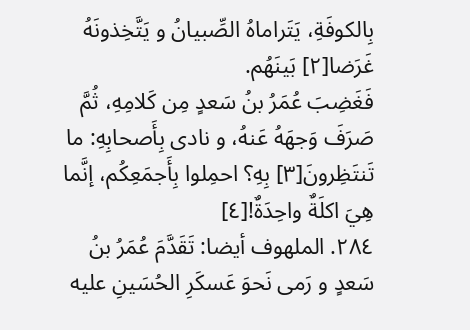بِالكوفَةِ، يَتَراماهُ الصِّبيانُ و يَتَّخِذونَهُ غَرَضا[٢] بَينَهُم.
فَغَضِبَ عُمَرُ بنُ سَعدٍ مِن كَلامِهِ، ثُمَّ صَرَفَ وَجهَهُ عَنهُ، و نادى بِأَصحابِهِ: ما تَنتَظِرونَ[٣] بِهِ؟ احمِلوا بِأَجمَعِكُم، إنَّما هِيَ اكلَةٌ واحِدَةٌ![٤]
٢٨٤. الملهوف أيضا: تَقَدَّمَ عُمَرُ بنُ سَعدٍ و رَمى نَحوَ عَسكَرِ الحُسَينِ عليه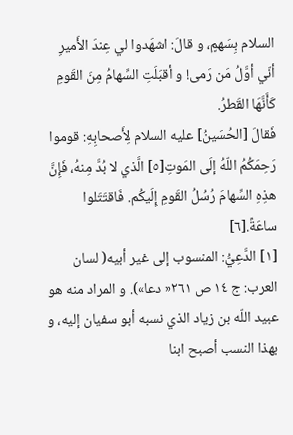السلام بِسَهمٍ، و قالَ: اشهَدوا لي عِندَ الأَميرِ أنّي أوَّلُ مَن رَمى! و أقبَلَتِ السِّهامُ مِنَ القَومِ كَأَنَّهَا القَطرُ.
فَقالَ [الحُسَينُ] عليه السلام لِأَصحابِهِ: قوموا رَحِمَكُمُ اللّهُ إلَى المَوتِ[٥] الَّذي لا بُدَّ مِنهُ، فَإِنَّ هذِهِ السِّهامَ رُسُلُ القَومِ إِلَيكُم. فَاقتَتَلوا ساعَةً.[٦]
[١] الدَّعِيُّ: المنسوب إلى غير أبيه( لسان العرب: ج ١٤ ص ٢٦١« دعا»). و المراد منه هو عبيد اللّه بن زياد الذي نسبه أبو سفيان إليه، و بهذا النسب أصبح ابنا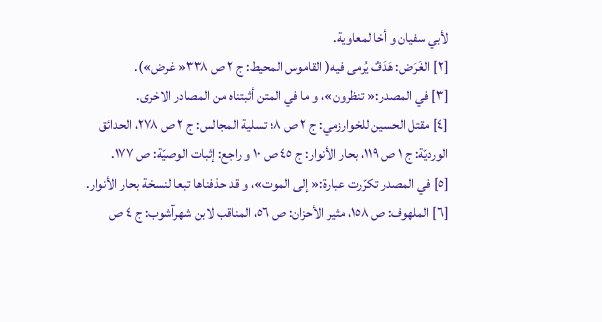لأبي سفيان و أخا لمعاوية.
[٢] الغَرَض: هَدَفٌ يُرمى فيه( القاموس المحيط: ج ٢ ص ٣٣٨« غرض»).
[٣] في المصدر:« تنظرون»، و ما في المتن أثبتناه من المصادر الاخرى.
[٤] مقتل الحسين للخوارزمي: ج ٢ ص ٨؛ تسلية المجالس: ج ٢ ص ٢٧٨، الحدائق الورديّة: ج ١ ص ١١٩، بحار الأنوار: ج ٤٥ ص ١٠ و راجع: إثبات الوصيّة: ص ١٧٧.
[٥] في المصدر تكرّرت عبارة:« إلى الموت»، و قد حذفناها تبعا لنسخة بحار الأنوار.
[٦] الملهوف: ص ١٥٨، مثير الأحزان: ص ٥٦، المناقب لابن شهرآشوب: ج ٤ ص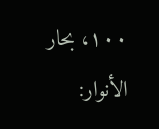١٠٠، بحار الأنوار: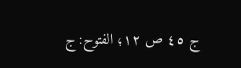ج ٤٥ ص ١٢؛ الفتوح: ج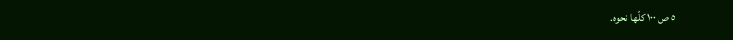٥ ص ١٠٠ كلّها نحوه.